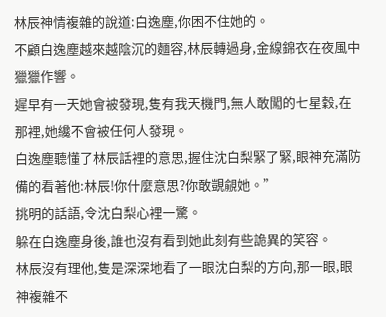林辰神情複雜的說道:白逸塵,你困不住她的。
不顧白逸塵越來越陰沉的麵容,林辰轉過身,金線錦衣在夜風中獵獵作響。
遲早有一天她會被發現,隻有我天機門,無人敢闖的七星穀,在那裡,她纔不會被任何人發現。
白逸塵聽懂了林辰話裡的意思,握住沈白梨緊了緊,眼神充滿防備的看著他:林辰!你什麼意思?你敢覬覦她。”
挑明的話語,令沈白梨心裡一驚。
躲在白逸塵身後,誰也沒有看到她此刻有些詭異的笑容。
林辰沒有理他,隻是深深地看了一眼沈白梨的方向,那一眼,眼神複雜不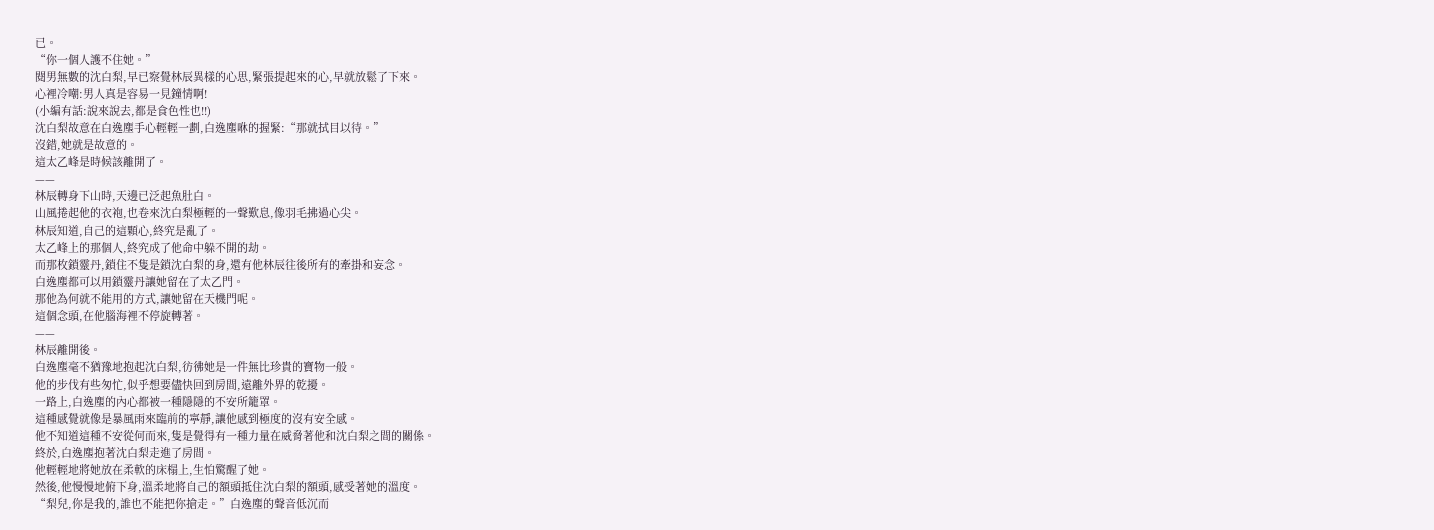已。
“你一個人護不住她。”
閱男無數的沈白梨,早已察覺林辰異樣的心思,緊張提起來的心,早就放鬆了下來。
心裡冷嘲:男人真是容易一見鐘情啊!
(小編有話:說來說去,都是食色性也!!)
沈白梨故意在白逸塵手心輕輕一劃,白逸塵咻的握緊:“那就拭目以待。”
沒錯,她就是故意的。
這太乙峰是時候該離開了。
——
林辰轉身下山時,天邊已泛起魚肚白。
山風捲起他的衣袍,也卷來沈白梨極輕的一聲歎息,像羽毛拂過心尖。
林辰知道,自己的這顆心,終究是亂了。
太乙峰上的那個人,終究成了他命中躲不開的劫。
而那枚鎖靈丹,鎖住不隻是鎖沈白梨的身,還有他林辰往後所有的牽掛和妄念。
白逸塵都可以用鎖靈丹讓她留在了太乙門。
那他為何就不能用的方式,讓她留在天機門呢。
這個念頭,在他腦海裡不停旋轉著。
——
林辰離開後。
白逸塵毫不猶豫地抱起沈白梨,彷彿她是一件無比珍貴的寶物一般。
他的步伐有些匆忙,似乎想要儘快回到房間,遠離外界的乾擾。
一路上,白逸塵的內心都被一種隱隱的不安所籠罩。
這種感覺就像是暴風雨來臨前的寧靜,讓他感到極度的沒有安全感。
他不知道這種不安從何而來,隻是覺得有一種力量在威脅著他和沈白梨之間的關係。
終於,白逸塵抱著沈白梨走進了房間。
他輕輕地將她放在柔軟的床榻上,生怕驚醒了她。
然後,他慢慢地俯下身,溫柔地將自己的額頭抵住沈白梨的額頭,感受著她的溫度。
“梨兒,你是我的,誰也不能把你搶走。”白逸塵的聲音低沉而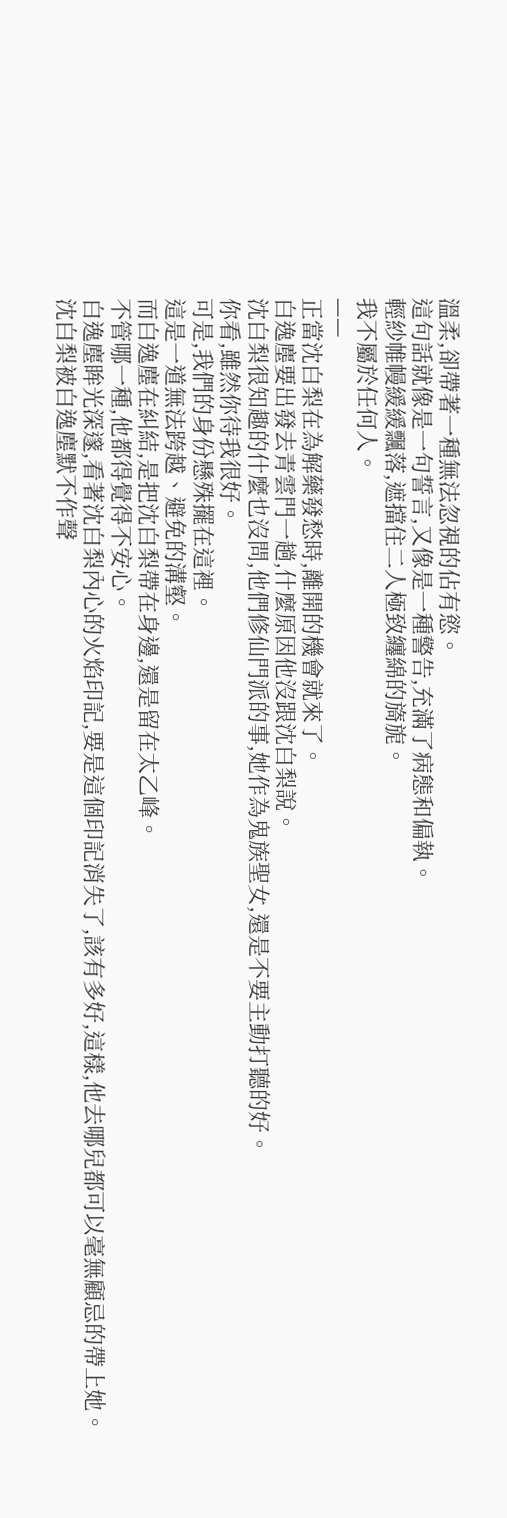溫柔,卻帶著一種無法忽視的佔有慾。
這句話就像是一句誓言,又像是一種警告,充滿了病態和偏執。
輕紗帷幔緩緩飄落,遮擋住二人極致纏綿的旖旎。
我不屬於任何人。
——
正當沈白梨在為解藥發愁時,離開的機會就來了。
白逸塵要出發去青雲門一趟,什麼原因他沒跟沈白梨說。
沈白梨很知趣的什麼也沒問,他們修仙門派的事,她作為鬼族聖女,還是不要主動打聽的好。
你看,雖然你待我很好。
可是,我們的身份懸殊擺在這裡。
這是一道無法跨越、避免的溝壑。
而白逸塵在糾結,是把沈白梨帶在身邊,還是留在太乙峰。
不管哪一種,他都得覺得不安心。
白逸塵眸光深邃,看著沈白梨內心的火焰印記,要是這個印記消失了,該有多好,這樣,他去哪兒都可以毫無顧忌的帶上她。
沈白梨被白逸塵默不作聲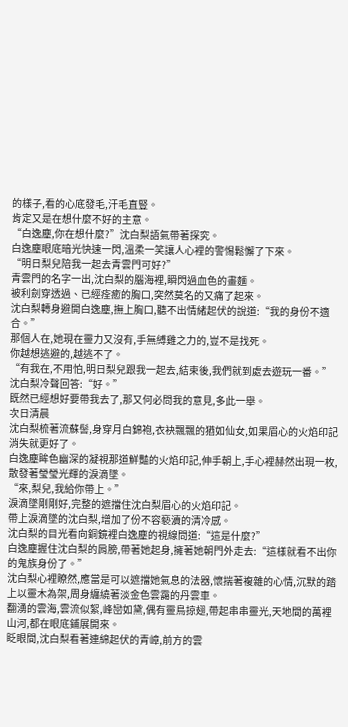的樣子,看的心底發毛,汗毛直豎。
肯定又是在想什麼不好的主意。
“白逸塵,你在想什麼?”沈白梨語氣帶著探究。
白逸塵眼底暗光快速一閃,溫柔一笑讓人心裡的警惕鬆懈了下來。
“明日梨兒陪我一起去青雲門可好?”
青雲門的名字一出,沈白梨的腦海裡,瞬閃過血色的畫麵。
被利劍穿透過、已經痊癒的胸口,突然莫名的又痛了起來。
沈白梨轉身避開白逸塵,撫上胸口,聽不出情緒起伏的說道:“我的身份不適合。”
那個人在,她現在靈力又沒有,手無縛雞之力的,豈不是找死。
你越想逃避的,越逃不了。
“有我在,不用怕,明日梨兒跟我一起去,結束後,我們就到處去遊玩一番。”
沈白梨冷聲回答:“好。”
既然已經想好要帶我去了,那又何必問我的意見,多此一舉。
次日清晨
沈白梨梳著流蘇髻,身穿月白錦袍,衣袂飄飄的猶如仙女,如果眉心的火焰印記消失就更好了。
白逸塵眸色幽深的凝視那道鮮豔的火焰印記,伸手朝上,手心裡赫然出現一枚,散發著瑩瑩光輝的淚滴墜。
“來,梨兒,我給你帶上。”
淚滴墜剛剛好,完整的遮擋住沈白梨眉心的火焰印記。
帶上淚滴墜的沈白梨,增加了份不容褻瀆的清冷感。
沈白梨的目光看向銅鏡裡白逸塵的視線問道:“這是什麼?”
白逸塵握住沈白梨的肩膀,帶著她起身,擁著她朝門外走去:“這樣就看不出你的鬼族身份了。”
沈白梨心裡瞭然,應當是可以遮擋她氣息的法器,懷揣著複雜的心情,沉默的踏上以靈木為架,周身纏繞著淡金色雲靄的丹雲車。
翻湧的雲海,雲流似絮,峰巒如黛,偶有靈鳥掠翅,帶起串串靈光,天地間的萬裡山河,都在眼底鋪展開來。
眨眼間,沈白梨看著連綿起伏的青嶂,前方的雲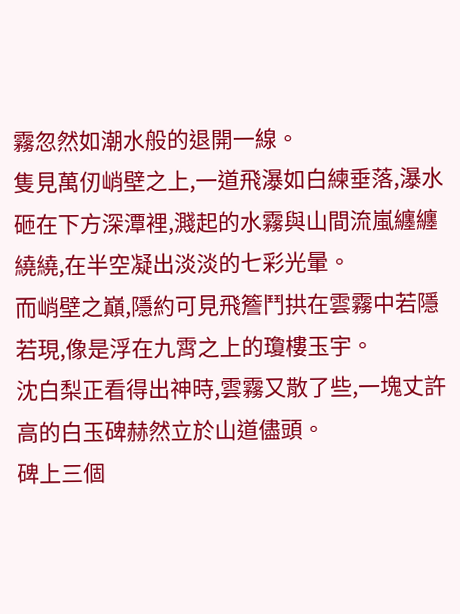霧忽然如潮水般的退開一線。
隻見萬仞峭壁之上,一道飛瀑如白練垂落,瀑水砸在下方深潭裡,濺起的水霧與山間流嵐纏纏繞繞,在半空凝出淡淡的七彩光暈。
而峭壁之巔,隱約可見飛簷鬥拱在雲霧中若隱若現,像是浮在九霄之上的瓊樓玉宇。
沈白梨正看得出神時,雲霧又散了些,一塊丈許高的白玉碑赫然立於山道儘頭。
碑上三個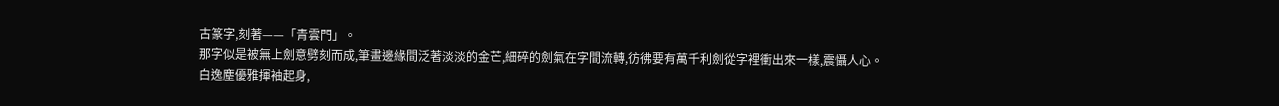古篆字,刻著——「青雲門」。
那字似是被無上劍意劈刻而成,筆畫邊緣間泛著淡淡的金芒,細碎的劍氣在字間流轉,彷彿要有萬千利劍從字裡衝出來一樣,震懾人心。
白逸塵優雅揮袖起身,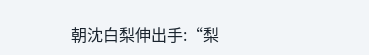朝沈白梨伸出手:“梨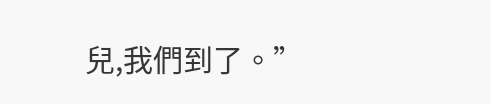兒,我們到了。”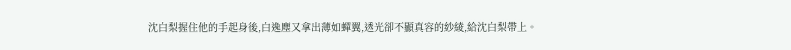沈白梨握住他的手起身後,白逸塵又拿出薄如蟬翼,透光卻不顯真容的紗綾,給沈白梨帶上。